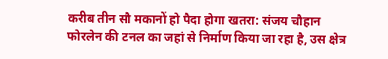करीब तीन सौ मकानों हो पैदा होगा खतरा: संजय चौहान
फोरलेन की टनल का जहां से निर्माण किया जा रहा है, उस क्षेत्र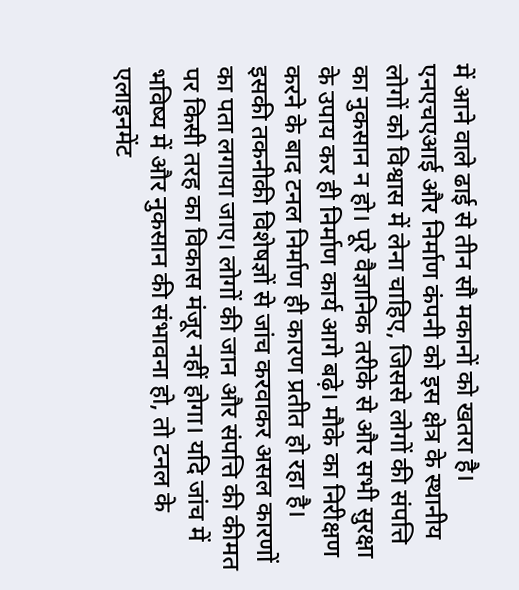में आने वाले ढाई से तीन सौ मकानों को खतरा है। एनएचएआई और निर्माण कंपनी को इस क्षेत्र के स्थानीय लोगों को विश्वास में लेना चाहिए, जिससे लोगों की संपत्ति का नुकसान न हो। पूरे वैज्ञानिक तरीके से और सभी सुरक्षा के उपाय कर ही निर्माण कार्य आगे बढ़े। मौके का निरीक्षण करने के बाद टनल निर्माण ही कारण प्रतीत हो रहा है। इसकी तकनीकी विशेषज्ञों से जांच करवाकर असल कारणों का पता लगाया जाए। लोगों की जान और संपत्ति की कीमत पर किसी तरह का विकास मंजूर नहीं होगा। यदि जांच में भविष्य में और नुकसान की संभावना हो, तो टनल के एलाइनमेंट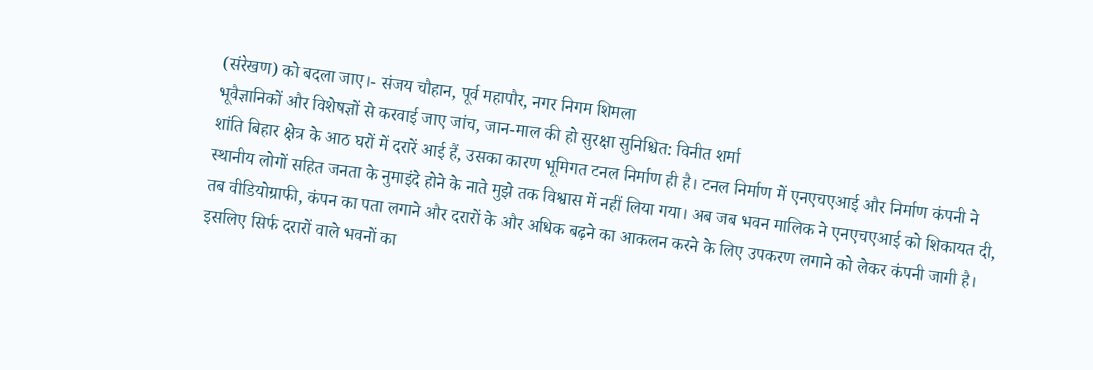(संरेखण) को बदला जाए।- संजय चौहान, पूर्व महापौर, नगर निगम शिमला
भूवैज्ञानिकों और विशेषज्ञों से करवाई जाए जांच, जान-माल की हो सुरक्षा सुनिश्चित: विनीत शर्मा
शांति बिहार क्षेत्र के आठ घरों में दरारें आई हैं, उसका कारण भूमिगत टनल निर्माण ही है। टनल निर्माण में एनएचएआई और निर्माण कंपनी ने स्थानीय लोगों सहित जनता के नुमाइंदे होने के नाते मुझे तक विश्वास में नहीं लिया गया। अब जब भवन मालिक ने एनएचएआई को शिकायत दी, तब वीडियोग्राफी, कंपन का पता लगाने और दरारों के और अधिक बढ़ने का आकलन करने के लिए उपकरण लगाने को लेकर कंपनी जागी है। इसलिए सिर्फ दरारों वाले भवनों का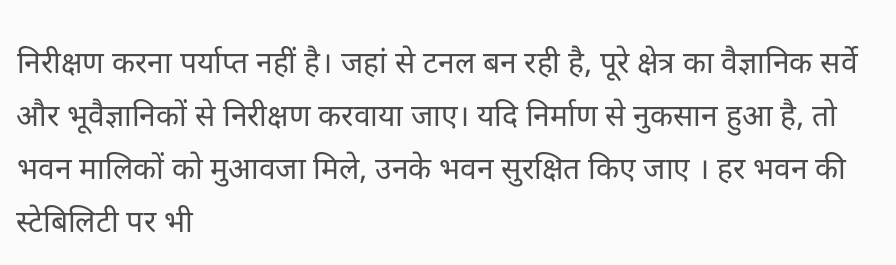निरीक्षण करना पर्याप्त नहीं है। जहां से टनल बन रही है, पूरे क्षेत्र का वैज्ञानिक सर्वे और भूवैज्ञानिकों से निरीक्षण करवाया जाए। यदि निर्माण से नुकसान हुआ है, तो भवन मालिकों को मुआवजा मिले, उनके भवन सुरक्षित किए जाए । हर भवन की स्टेबिलिटी पर भी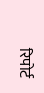रिपोर्ट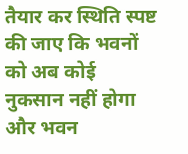तैयार कर स्थिति स्पष्ट की जाए कि भवनों को अब कोई नुकसान नहीं होगा और भवन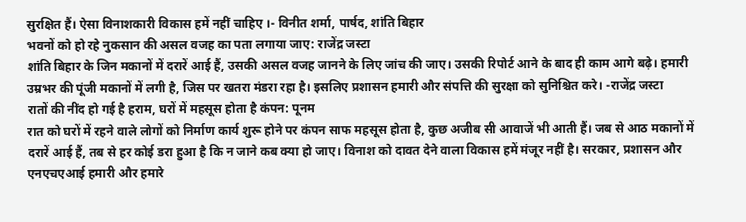सुरक्षित हैं। ऐसा विनाशकारी विकास हमें नहीं चाहिए ।- विनीत शर्मा, पार्षद, शांति बिहार
भवनों को हो रहे नुकसान की असल वजह का पता लगाया जाए: राजेंद्र जस्टा
शांति बिहार के जिन मकानों में दरारें आई हैं, उसकी असल वजह जानने के लिए जांच की जाए। उसकी रिपोर्ट आने के बाद ही काम आगे बढ़े। हमारी उम्रभर की पूंजी मकानों में लगी है, जिस पर खतरा मंडरा रहा है। इसलिए प्रशासन हमारी और संपत्ति की सुरक्षा को सुनिश्चित करे। -राजेंद्र जस्टा
रातों की नींद हो गई है हराम, घरों में महसूस होता है कंपन: पूनम
रात को घरों में रहने वाले लोगों को निर्माण कार्य शुरू होने पर कंपन साफ महसूस होता है, कुछ अजीब सी आवाजें भी आती हैं। जब से आठ मकानों में दरारें आई हैं, तब से हर कोई डरा हुआ है कि न जाने कब क्या हो जाए। विनाश को दावत देने वाला विकास हमें मंजूर नहीं है। सरकार, प्रशासन और एनएचएआई हमारी और हमारे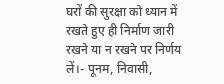घरों की सुरक्षा को ध्यान में रखते हुए ही निर्माण जारी रखने या न रखने पर निर्णय लें।- पूनम, निवासी,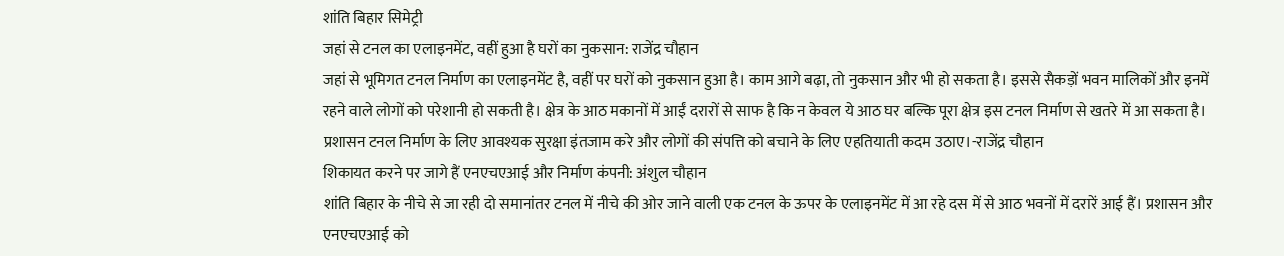शांति बिहार सिमेट्री
जहां से टनल का एलाइनमेंट, वहीं हुआ है घरों का नुकसान: राजेंद्र चौहान
जहां से भूमिगत टनल निर्माण का एलाइनमेंट है, वहीं पर घरों को नुकसान हुआ है। काम आगे बढ़ा, तो नुकसान और भी हो सकता है। इससे सैकड़ों भवन मालिकों और इनमें रहने वाले लोगों को परेशानी हो सकती है। क्षेत्र के आठ मकानों में आईं दरारों से साफ है कि न केवल ये आठ घर बल्कि पूरा क्षेत्र इस टनल निर्माण से खतरे में आ सकता है। प्रशासन टनल निर्माण के लिए आवश्यक सुरक्षा इंतजाम करे और लोगों की संपत्ति को बचाने के लिए एहतियाती कदम उठाए।-राजेंद्र चौहान
शिकायत करने पर जागे हैं एनएचएआई और निर्माण कंपनी: अंशुल चौहान
शांति बिहार के नीचे से जा रही दो समानांतर टनल में नीचे की ओर जाने वाली एक टनल के ऊपर के एलाइनमेंट में आ रहे दस में से आठ भवनों में दरारें आई हैं। प्रशासन और एनएचएआई को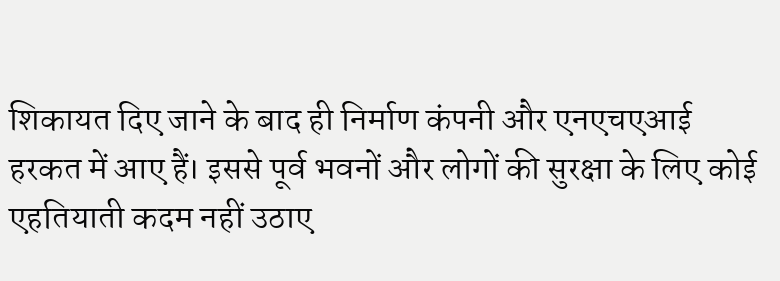शिकायत दिए जाने के बाद ही निर्माण कंपनी और एनएचएआई हरकत में आए हैं। इससे पूर्व भवनों और लोगों की सुरक्षा के लिए कोई एहतियाती कदम नहीं उठाए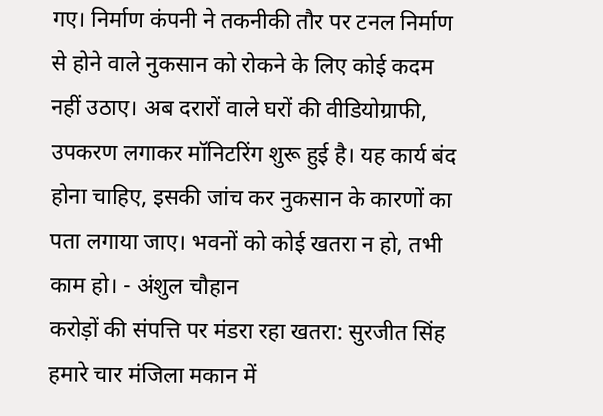गए। निर्माण कंपनी ने तकनीकी तौर पर टनल निर्माण से होने वाले नुकसान को रोकने के लिए कोई कदम नहीं उठाए। अब दरारों वाले घरों की वीडियोग्राफी, उपकरण लगाकर मॉनिटरिंग शुरू हुई है। यह कार्य बंद होना चाहिए, इसकी जांच कर नुकसान के कारणों का पता लगाया जाए। भवनों को कोई खतरा न हो, तभी काम हो। - अंशुल चौहान
करोड़ों की संपत्ति पर मंडरा रहा खतरा: सुरजीत सिंह
हमारे चार मंजिला मकान में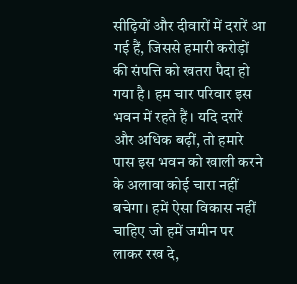सीढ़ियों और दीवारों में दरारें आ गई हैं, जिससे हमारी करोड़ों की संपत्ति को खतरा पैदा हो गया है। हम चार परिवार इस भवन में रहते हैं। यदि दरारें और अधिक बढ़ीं, तो हमारे पास इस भवन को खाली करने के अलावा कोई चारा नहीं बचेगा। हमें ऐसा विकास नहीं चाहिए जो हमें जमीन पर लाकर रख दे,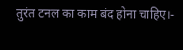तुरंत टनल का काम बंद होना चाहिए।-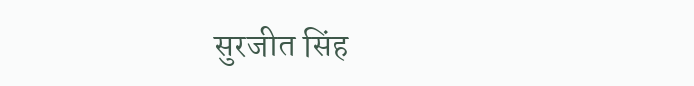सुरजीत सिंह